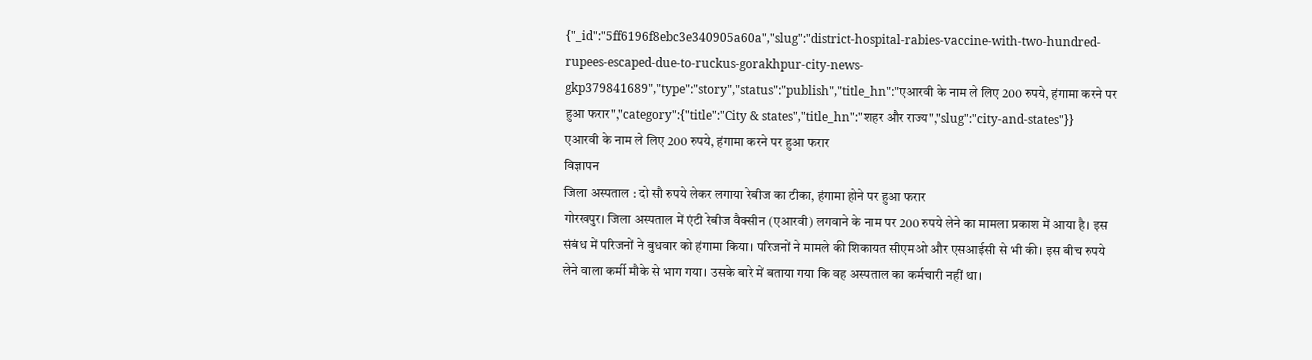{"_id":"5ff6196f8ebc3e340905a60a","slug":"district-hospital-rabies-vaccine-with-two-hundred-rupees-escaped-due-to-ruckus-gorakhpur-city-news-gkp379841689","type":"story","status":"publish","title_hn":"एआरवी के नाम ले लिए 200 रुपये, हंगामा करने पर हुआ फरार","category":{"title":"City & states","title_hn":"शहर और राज्य","slug":"city-and-states"}}
एआरवी के नाम ले लिए 200 रुपये, हंगामा करने पर हुआ फरार
विज्ञापन
जिला अस्पताल : दो सौ रुपये लेकर लगाया रेबीज का टीका, हंगामा होने पर हुआ फरार
गोरखपुर। जिला अस्पताल में एंटी रेबीज वैक्सीन (एआरवी) लगवाने के नाम पर 200 रुपये लेने का मामला प्रकाश में आया है। इस संबंध में परिजनों ने बुधवार को हंगामा किया। परिजनों ने मामले की शिकायत सीएमओ और एसआईसी से भी की। इस बीच रुपये लेने वाला कर्मी मौके से भाग गया। उसके बारे में बताया गया कि वह अस्पताल का कर्मचारी नहीं था।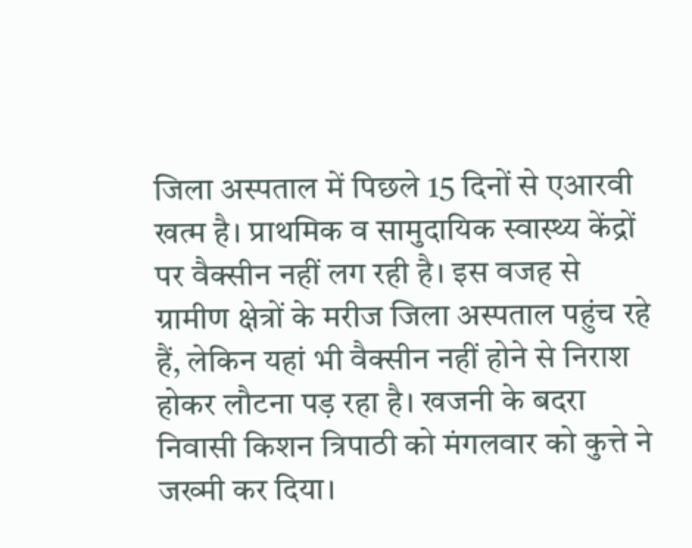जिला अस्पताल में पिछले 15 दिनों से एआरवी खत्म है। प्राथमिक व सामुदायिक स्वास्थ्य केंद्रों पर वैक्सीन नहीं लग रही है। इस वजह से ग्रामीण क्षेत्रों के मरीज जिला अस्पताल पहुंच रहे हैं, लेकिन यहां भी वैक्सीन नहीं होने से निराश होकर लौटना पड़ रहा है। खजनी के बदरा निवासी किशन त्रिपाठी को मंगलवार को कुत्ते ने जख्मी कर दिया।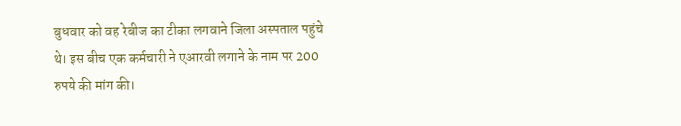बुधवार को वह रेबीज का टीका लगवाने जिला अस्पताल पहुंचे थे। इस बीच एक कर्मचारी ने एआरवी लगाने के नाम पर 200 रुपये की मांग की।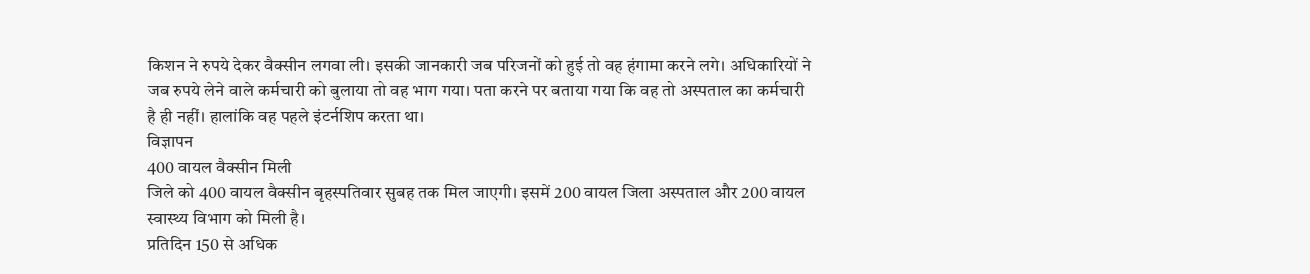किशन ने रुपये देकर वैक्सीन लगवा ली। इसकी जानकारी जब परिजनों को हुई तो वह हंगामा करने लगे। अधिकारियों ने जब रुपये लेने वाले कर्मचारी को बुलाया तो वह भाग गया। पता करने पर बताया गया कि वह तो अस्पताल का कर्मचारी है ही नहीं। हालांकि वह पहले इंटर्नशिप करता था।
विज्ञापन
400 वायल वैक्सीन मिली
जिले को 400 वायल वैक्सीन बृहस्पतिवार सुबह तक मिल जाएगी। इसमें 200 वायल जिला अस्पताल और 200 वायल स्वास्थ्य विभाग को मिली है।
प्रतिदिन 150 से अधिक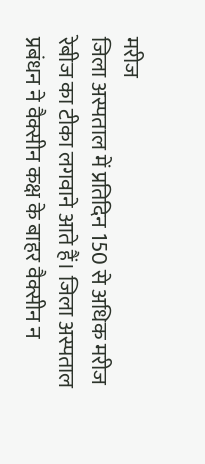मरीज
जिला अस्पताल में प्रतिदिन 150 से अधिक मरीज रेबीज का टीका लगवाने आते हैं। जिला अस्पताल प्रबंधन ने वैक्सीन कक्ष के बाहर वैक्सीन न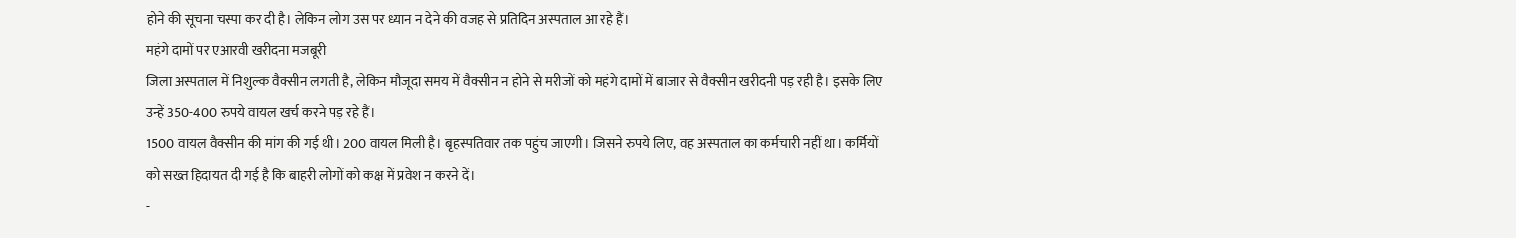होने की सूचना चस्पा कर दी है। लेकिन लोग उस पर ध्यान न देने की वजह से प्रतिदिन अस्पताल आ रहे हैं।
महंगे दामों पर एआरवी खरीदना मजबूरी
जिला अस्पताल में निशुल्क वैक्सीन लगती है, लेकिन मौजूदा समय में वैक्सीन न होने से मरीजों को महंगे दामों में बाजार से वैक्सीन खरीदनी पड़ रही है। इसके लिए उन्हें 350-400 रुपये वायल खर्च करने पड़ रहे हैं।
1500 वायल वैक्सीन की मांग की गई थी। 200 वायल मिली है। बृहस्पतिवार तक पहुंच जाएगी। जिसने रुपये लिए, वह अस्पताल का कर्मचारी नहीं था। कर्मियों को सख्त हिदायत दी गई है कि बाहरी लोगों को कक्ष में प्रवेश न करने दें।
-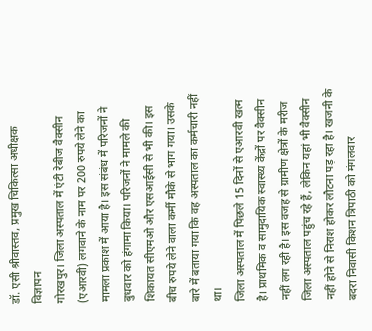डॉ. एसी श्रीवास्तव, प्रमुख चिकित्सा अधीक्षक
विज्ञापन
गोरखपुर। जिला अस्पताल में एंटी रेबीज वैक्सीन (एआरवी) लगवाने के नाम पर 200 रुपये लेने का मामला प्रकाश में आया है। इस संबंध में परिजनों ने बुधवार को हंगामा किया। परिजनों ने मामले की शिकायत सीएमओ और एसआईसी से भी की। इस बीच रुपये लेने वाला कर्मी मौके से भाग गया। उसके बारे में बताया गया कि वह अस्पताल का कर्मचारी नहीं था।
जिला अस्पताल में पिछले 15 दिनों से एआरवी खत्म है। प्राथमिक व सामुदायिक स्वास्थ्य केंद्रों पर वैक्सीन नहीं लग रही है। इस वजह से ग्रामीण क्षेत्रों के मरीज जिला अस्पताल पहुंच रहे हैं, लेकिन यहां भी वैक्सीन नहीं होने से निराश होकर लौटना पड़ रहा है। खजनी के बदरा निवासी किशन त्रिपाठी को मंगलवार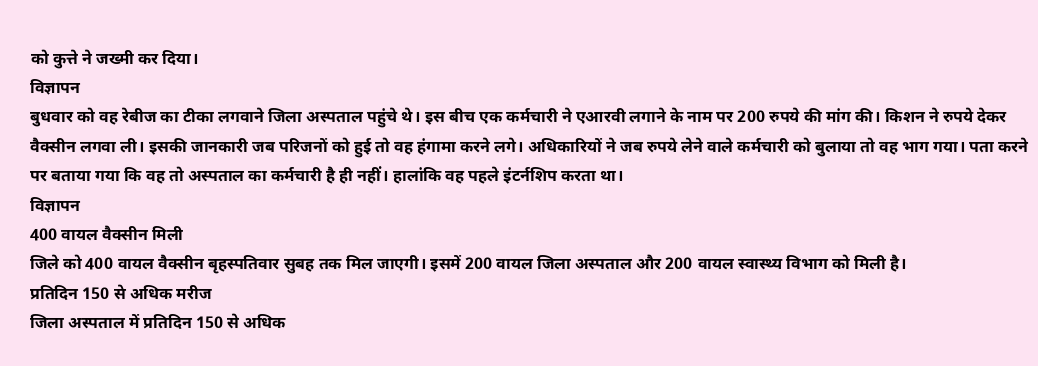को कुत्ते ने जख्मी कर दिया।
विज्ञापन
बुधवार को वह रेबीज का टीका लगवाने जिला अस्पताल पहुंचे थे। इस बीच एक कर्मचारी ने एआरवी लगाने के नाम पर 200 रुपये की मांग की। किशन ने रुपये देकर वैक्सीन लगवा ली। इसकी जानकारी जब परिजनों को हुई तो वह हंगामा करने लगे। अधिकारियों ने जब रुपये लेने वाले कर्मचारी को बुलाया तो वह भाग गया। पता करने पर बताया गया कि वह तो अस्पताल का कर्मचारी है ही नहीं। हालांकि वह पहले इंटर्नशिप करता था।
विज्ञापन
400 वायल वैक्सीन मिली
जिले को 400 वायल वैक्सीन बृहस्पतिवार सुबह तक मिल जाएगी। इसमें 200 वायल जिला अस्पताल और 200 वायल स्वास्थ्य विभाग को मिली है।
प्रतिदिन 150 से अधिक मरीज
जिला अस्पताल में प्रतिदिन 150 से अधिक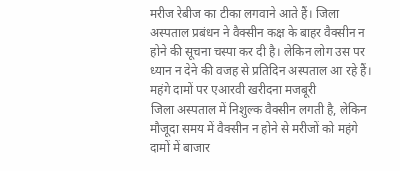मरीज रेबीज का टीका लगवाने आते हैं। जिला अस्पताल प्रबंधन ने वैक्सीन कक्ष के बाहर वैक्सीन न होने की सूचना चस्पा कर दी है। लेकिन लोग उस पर ध्यान न देने की वजह से प्रतिदिन अस्पताल आ रहे हैं।
महंगे दामों पर एआरवी खरीदना मजबूरी
जिला अस्पताल में निशुल्क वैक्सीन लगती है, लेकिन मौजूदा समय में वैक्सीन न होने से मरीजों को महंगे दामों में बाजार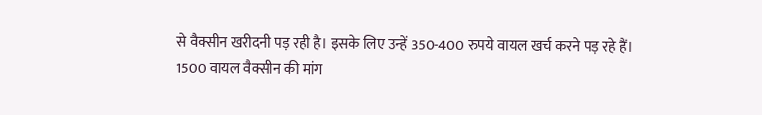से वैक्सीन खरीदनी पड़ रही है। इसके लिए उन्हें 350-400 रुपये वायल खर्च करने पड़ रहे हैं।
1500 वायल वैक्सीन की मांग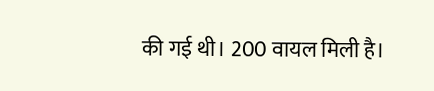की गई थी। 200 वायल मिली है।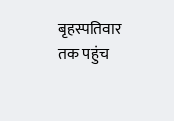बृहस्पतिवार तक पहुंच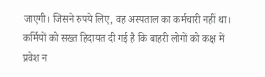जाएगी। जिसने रुपये लिए, वह अस्पताल का कर्मचारी नहीं था। कर्मियों को सख्त हिदायत दी गई है कि बाहरी लोगों को कक्ष में प्रवेश न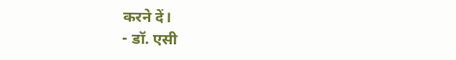करने दें।
- डॉ. एसी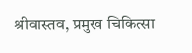श्रीवास्तव, प्रमुख चिकित्सा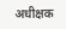अधीक्षक